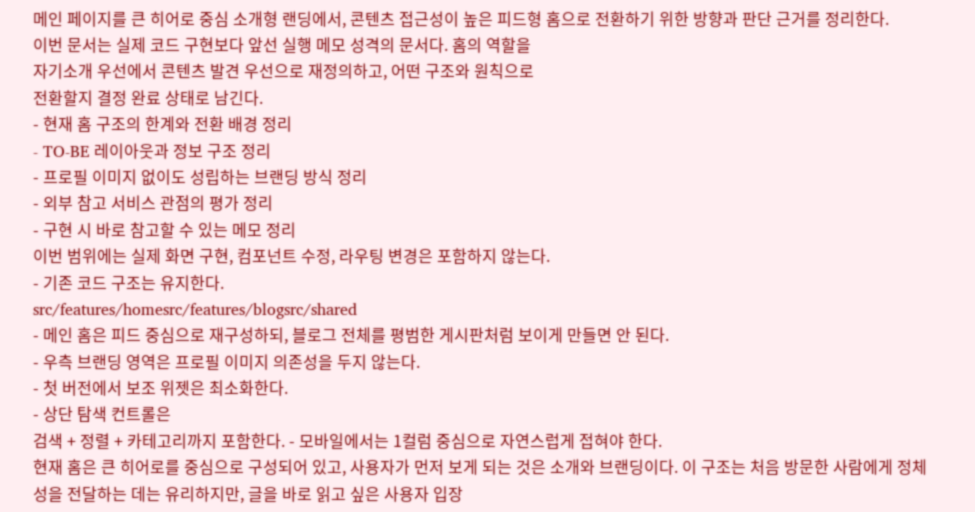메인 페이지를 큰 히어로 중심 소개형 랜딩에서, 콘텐츠 접근성이 높은 피드형 홈으로 전환하기 위한 방향과 판단 근거를 정리한다.
이번 문서는 실제 코드 구현보다 앞선 실행 메모 성격의 문서다. 홈의 역할을
자기소개 우선에서 콘텐츠 발견 우선으로 재정의하고, 어떤 구조와 원칙으로
전환할지 결정 완료 상태로 남긴다.
- 현재 홈 구조의 한계와 전환 배경 정리
- TO-BE 레이아웃과 정보 구조 정리
- 프로필 이미지 없이도 성립하는 브랜딩 방식 정리
- 외부 참고 서비스 관점의 평가 정리
- 구현 시 바로 참고할 수 있는 메모 정리
이번 범위에는 실제 화면 구현, 컴포넌트 수정, 라우팅 변경은 포함하지 않는다.
- 기존 코드 구조는 유지한다.
src/features/homesrc/features/blogsrc/shared
- 메인 홈은 피드 중심으로 재구성하되, 블로그 전체를 평범한 게시판처럼 보이게 만들면 안 된다.
- 우측 브랜딩 영역은 프로필 이미지 의존성을 두지 않는다.
- 첫 버전에서 보조 위젯은 최소화한다.
- 상단 탐색 컨트롤은
검색 + 정렬 + 카테고리까지 포함한다. - 모바일에서는 1컬럼 중심으로 자연스럽게 접혀야 한다.
현재 홈은 큰 히어로를 중심으로 구성되어 있고, 사용자가 먼저 보게 되는 것은 소개와 브랜딩이다. 이 구조는 처음 방문한 사람에게 정체성을 전달하는 데는 유리하지만, 글을 바로 읽고 싶은 사용자 입장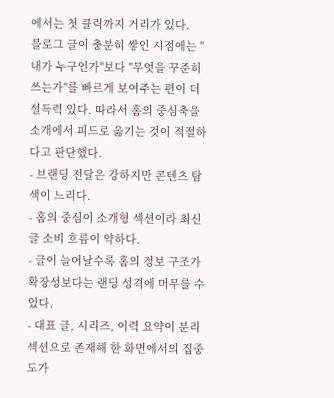에서는 첫 클릭까지 거리가 있다.
블로그 글이 충분히 쌓인 시점에는 "내가 누구인가"보다 "무엇을 꾸준히 쓰는가"를 빠르게 보여주는 편이 더 설득력 있다. 따라서 홈의 중심축을 소개에서 피드로 옮기는 것이 적절하다고 판단했다.
- 브랜딩 전달은 강하지만 콘텐츠 탐색이 느리다.
- 홈의 중심이 소개형 섹션이라 최신 글 소비 흐름이 약하다.
- 글이 늘어날수록 홈의 정보 구조가 확장성보다는 랜딩 성격에 머무를 수 있다.
- 대표 글, 시리즈, 이력 요약이 분리 섹션으로 존재해 한 화면에서의 집중도가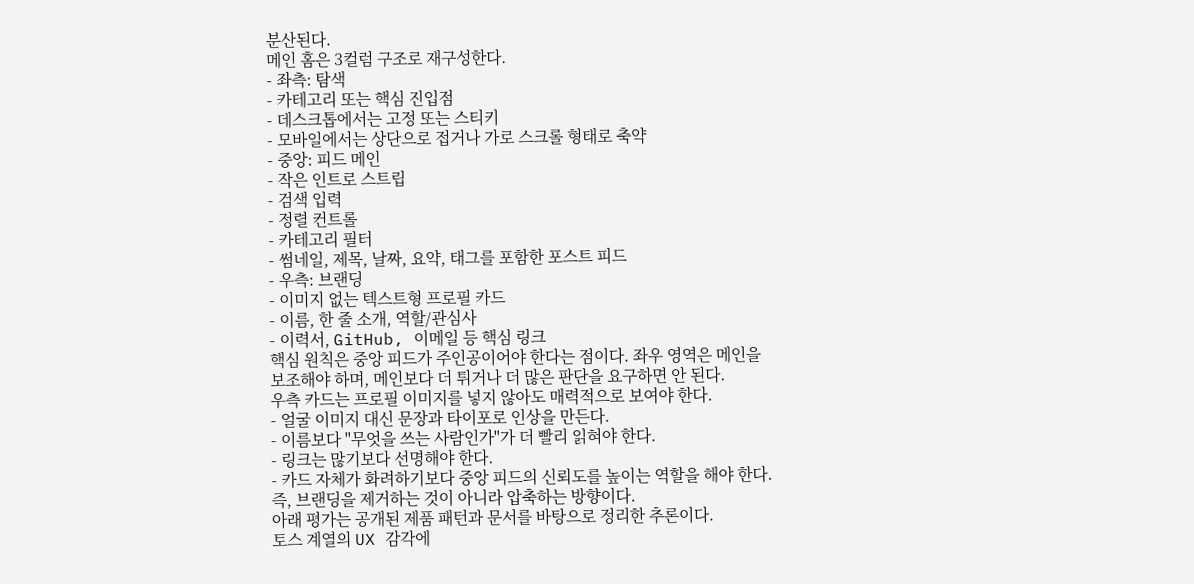분산된다.
메인 홈은 3컬럼 구조로 재구성한다.
- 좌측: 탐색
- 카테고리 또는 핵심 진입점
- 데스크톱에서는 고정 또는 스티키
- 모바일에서는 상단으로 접거나 가로 스크롤 형태로 축약
- 중앙: 피드 메인
- 작은 인트로 스트립
- 검색 입력
- 정렬 컨트롤
- 카테고리 필터
- 썸네일, 제목, 날짜, 요약, 태그를 포함한 포스트 피드
- 우측: 브랜딩
- 이미지 없는 텍스트형 프로필 카드
- 이름, 한 줄 소개, 역할/관심사
- 이력서, GitHub, 이메일 등 핵심 링크
핵심 원칙은 중앙 피드가 주인공이어야 한다는 점이다. 좌우 영역은 메인을
보조해야 하며, 메인보다 더 튀거나 더 많은 판단을 요구하면 안 된다.
우측 카드는 프로필 이미지를 넣지 않아도 매력적으로 보여야 한다.
- 얼굴 이미지 대신 문장과 타이포로 인상을 만든다.
- 이름보다 "무엇을 쓰는 사람인가"가 더 빨리 읽혀야 한다.
- 링크는 많기보다 선명해야 한다.
- 카드 자체가 화려하기보다 중앙 피드의 신뢰도를 높이는 역할을 해야 한다.
즉, 브랜딩을 제거하는 것이 아니라 압축하는 방향이다.
아래 평가는 공개된 제품 패턴과 문서를 바탕으로 정리한 추론이다.
토스 계열의 UX 감각에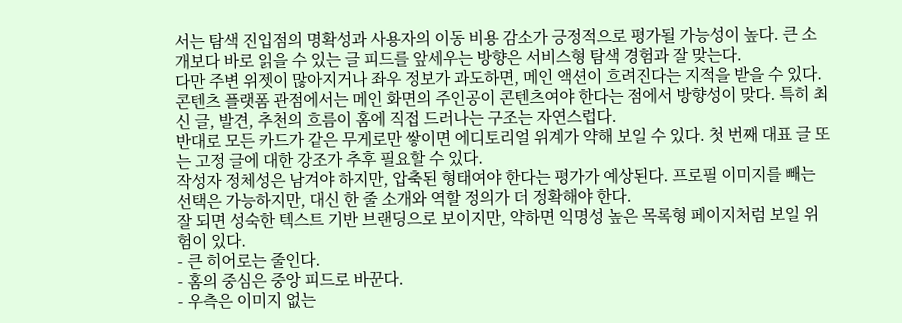서는 탐색 진입점의 명확성과 사용자의 이동 비용 감소가 긍정적으로 평가될 가능성이 높다. 큰 소개보다 바로 읽을 수 있는 글 피드를 앞세우는 방향은 서비스형 탐색 경험과 잘 맞는다.
다만 주변 위젯이 많아지거나 좌우 정보가 과도하면, 메인 액션이 흐려진다는 지적을 받을 수 있다.
콘텐츠 플랫폼 관점에서는 메인 화면의 주인공이 콘텐츠여야 한다는 점에서 방향성이 맞다. 특히 최신 글, 발견, 추천의 흐름이 홈에 직접 드러나는 구조는 자연스럽다.
반대로 모든 카드가 같은 무게로만 쌓이면 에디토리얼 위계가 약해 보일 수 있다. 첫 번째 대표 글 또는 고정 글에 대한 강조가 추후 필요할 수 있다.
작성자 정체성은 남겨야 하지만, 압축된 형태여야 한다는 평가가 예상된다. 프로필 이미지를 빼는 선택은 가능하지만, 대신 한 줄 소개와 역할 정의가 더 정확해야 한다.
잘 되면 성숙한 텍스트 기반 브랜딩으로 보이지만, 약하면 익명성 높은 목록형 페이지처럼 보일 위험이 있다.
- 큰 히어로는 줄인다.
- 홈의 중심은 중앙 피드로 바꾼다.
- 우측은 이미지 없는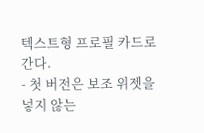텍스트형 프로필 카드로 간다.
- 첫 버전은 보조 위젯을 넣지 않는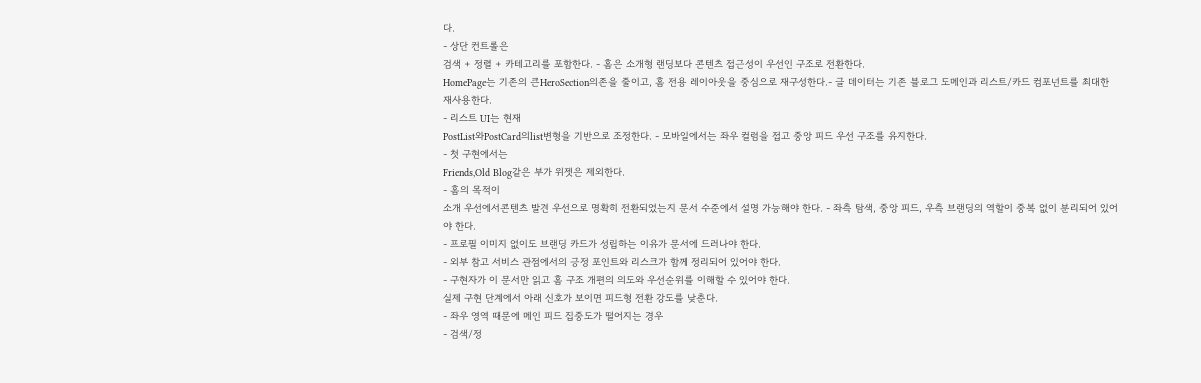다.
- 상단 컨트롤은
검색 + 정렬 + 카테고리를 포함한다. - 홈은 소개형 랜딩보다 콘텐츠 접근성이 우선인 구조로 전환한다.
HomePage는 기존의 큰HeroSection의존을 줄이고, 홈 전용 레이아웃을 중심으로 재구성한다.- 글 데이터는 기존 블로그 도메인과 리스트/카드 컴포넌트를 최대한 재사용한다.
- 리스트 UI는 현재
PostList와PostCard의list변형을 기반으로 조정한다. - 모바일에서는 좌우 컬럼을 접고 중앙 피드 우선 구조를 유지한다.
- 첫 구현에서는
Friends,Old Blog같은 부가 위젯은 제외한다.
- 홈의 목적이
소개 우선에서콘텐츠 발견 우선으로 명확히 전환되었는지 문서 수준에서 설명 가능해야 한다. - 좌측 탐색, 중앙 피드, 우측 브랜딩의 역할이 중복 없이 분리되어 있어야 한다.
- 프로필 이미지 없이도 브랜딩 카드가 성립하는 이유가 문서에 드러나야 한다.
- 외부 참고 서비스 관점에서의 긍정 포인트와 리스크가 함께 정리되어 있어야 한다.
- 구현자가 이 문서만 읽고 홈 구조 개편의 의도와 우선순위를 이해할 수 있어야 한다.
실제 구현 단계에서 아래 신호가 보이면 피드형 전환 강도를 낮춘다.
- 좌우 영역 때문에 메인 피드 집중도가 떨어지는 경우
- 검색/정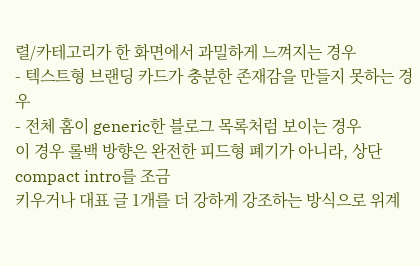렬/카테고리가 한 화면에서 과밀하게 느껴지는 경우
- 텍스트형 브랜딩 카드가 충분한 존재감을 만들지 못하는 경우
- 전체 홈이 generic한 블로그 목록처럼 보이는 경우
이 경우 롤백 방향은 완전한 피드형 폐기가 아니라, 상단 compact intro를 조금
키우거나 대표 글 1개를 더 강하게 강조하는 방식으로 위계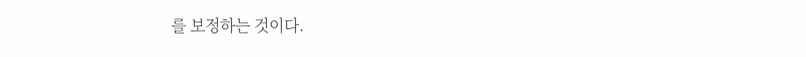를 보정하는 것이다.